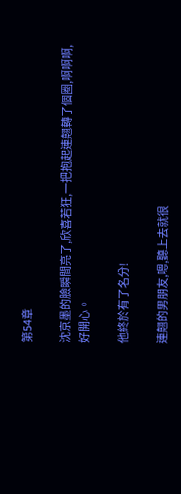第54章

沈京墨的臉瞬間亮了,欣喜若狂,一把抱起連翹轉了個圈,啊啊啊,好開心。

他終於有了名分!

連翹的男朋友,嗯,聽上去就很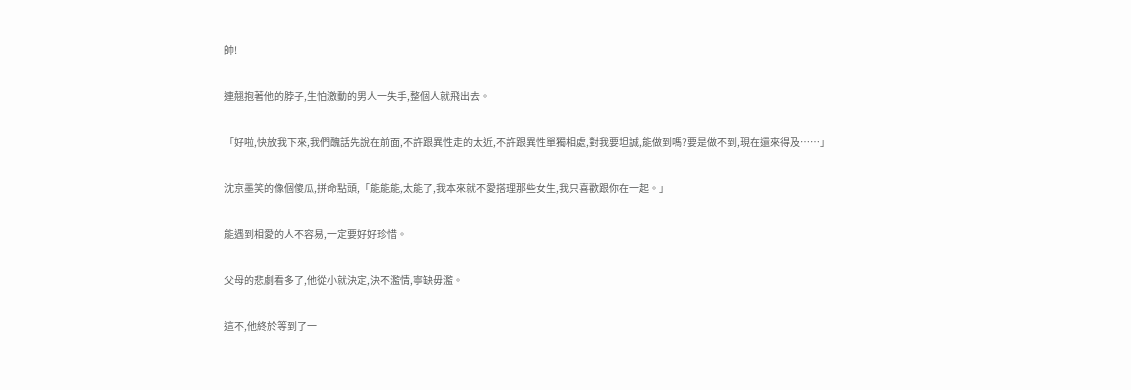帥!

連翹抱著他的脖子,生怕激動的男人一失手,整個人就飛出去。

「好啦,快放我下來,我們醜話先說在前面,不許跟異性走的太近,不許跟異性單獨相處,對我要坦誠,能做到嗎?要是做不到,現在還來得及……」

沈京墨笑的像個傻瓜,拼命點頭,「能能能,太能了,我本來就不愛搭理那些女生,我只喜歡跟你在一起。」

能遇到相愛的人不容易,一定要好好珍惜。

父母的悲劇看多了,他從小就決定,決不濫情,寧缺毋濫。

這不,他終於等到了一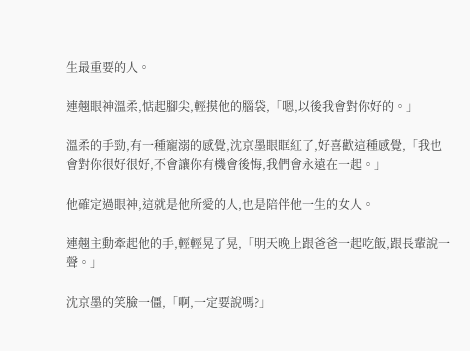生最重要的人。

連翹眼神溫柔,惦起腳尖,輕摸他的腦袋,「嗯,以後我會對你好的。」

溫柔的手勁,有一種寵溺的感覺,沈京墨眼眶紅了,好喜歡這種感覺,「我也會對你很好很好,不會讓你有機會後悔,我們會永遠在一起。」

他確定過眼神,這就是他所愛的人,也是陪伴他一生的女人。

連翹主動牽起他的手,輕輕晃了晃,「明天晚上跟爸爸一起吃飯,跟長輩說一聲。」

沈京墨的笑臉一僵,「啊,一定要說嗎?」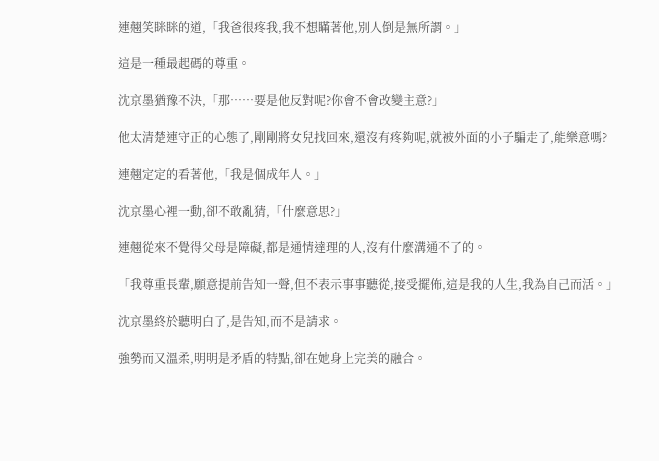連翹笑眯眯的道,「我爸很疼我,我不想瞞著他,別人倒是無所謂。」

這是一種最起碼的尊重。

沈京墨猶豫不決,「那……要是他反對呢?你會不會改變主意?」

他太清楚連守正的心態了,剛剛將女兒找回來,還沒有疼夠呢,就被外面的小子騙走了,能樂意嗎?

連翹定定的看著他,「我是個成年人。」

沈京墨心裡一動,卻不敢亂猜,「什麼意思?」

連翹從來不覺得父母是障礙,都是通情達理的人,沒有什麼溝通不了的。

「我尊重長輩,願意提前告知一聲,但不表示事事聽從,接受擺佈,這是我的人生,我為自己而活。」

沈京墨終於聽明白了,是告知,而不是請求。

強勢而又溫柔,明明是矛盾的特點,卻在她身上完美的融合。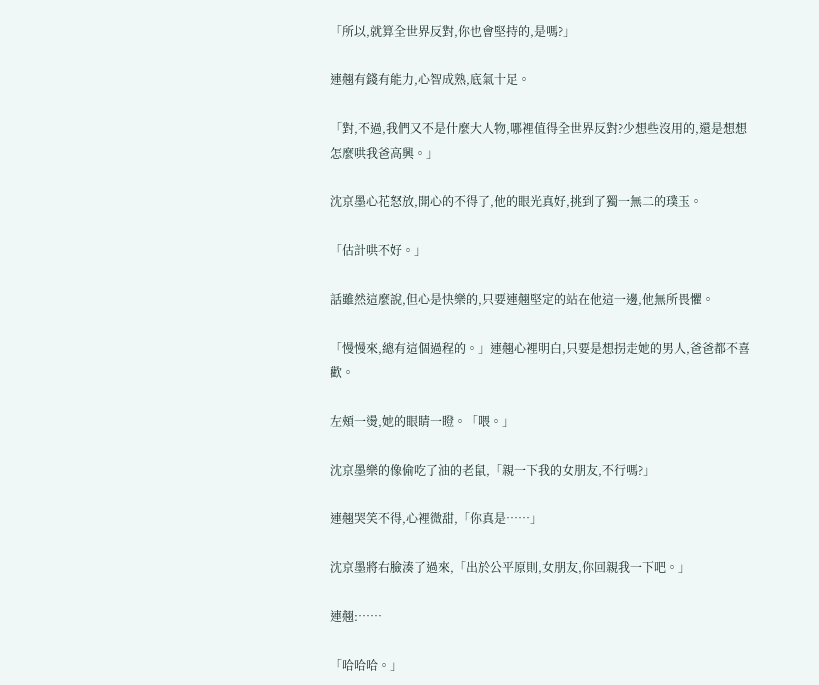「所以,就算全世界反對,你也會堅持的,是嗎?」

連翹有錢有能力,心智成熟,底氣十足。

「對,不過,我們又不是什麼大人物,哪裡值得全世界反對?少想些沒用的,還是想想怎麼哄我爸高興。」

沈京墨心花怒放,開心的不得了,他的眼光真好,挑到了獨一無二的璞玉。

「估計哄不好。」

話雖然這麼說,但心是快樂的,只要連翹堅定的站在他這一邊,他無所畏懼。

「慢慢來,總有這個過程的。」連翹心裡明白,只要是想拐走她的男人,爸爸都不喜歡。

左頰一燙,她的眼睛一瞪。「喂。」

沈京墨樂的像偷吃了油的老鼠,「親一下我的女朋友,不行嗎?」

連翹哭笑不得,心裡微甜,「你真是……」

沈京墨將右臉湊了過來,「出於公平原則,女朋友,你回親我一下吧。」

連翹:……

「哈哈哈。」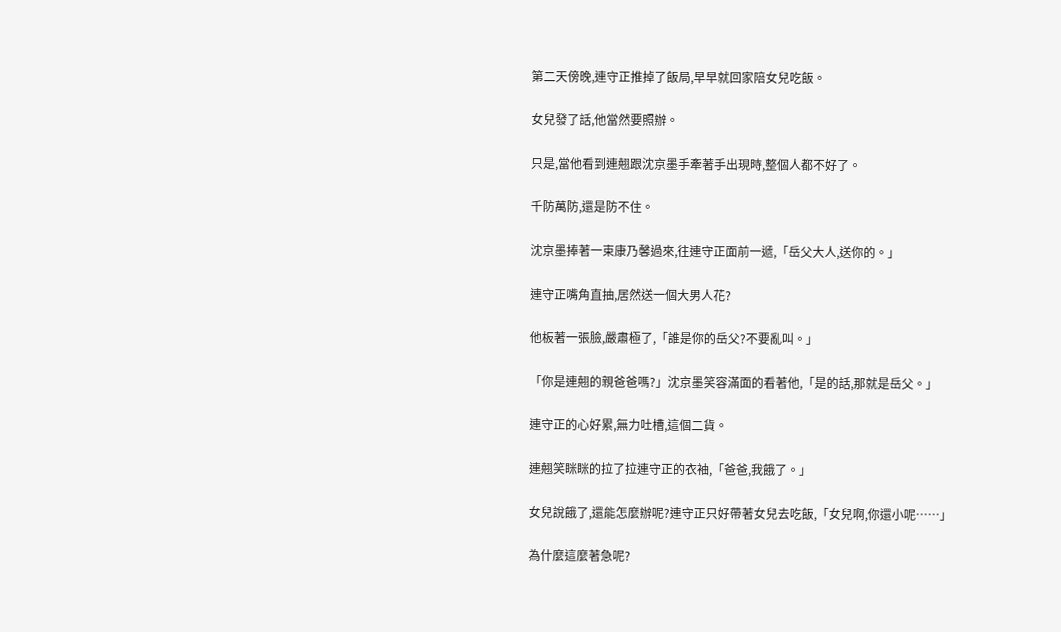第二天傍晚,連守正推掉了飯局,早早就回家陪女兒吃飯。

女兒發了話,他當然要照辦。

只是,當他看到連翹跟沈京墨手牽著手出現時,整個人都不好了。

千防萬防,還是防不住。

沈京墨捧著一束康乃馨過來,往連守正面前一遞,「岳父大人,送你的。」

連守正嘴角直抽,居然送一個大男人花?

他板著一張臉,嚴肅極了,「誰是你的岳父?不要亂叫。」

「你是連翹的親爸爸嗎?」沈京墨笑容滿面的看著他,「是的話,那就是岳父。」

連守正的心好累,無力吐槽,這個二貨。

連翹笑眯眯的拉了拉連守正的衣袖,「爸爸,我餓了。」

女兒說餓了,還能怎麼辦呢?連守正只好帶著女兒去吃飯,「女兒啊,你還小呢……」

為什麼這麼著急呢?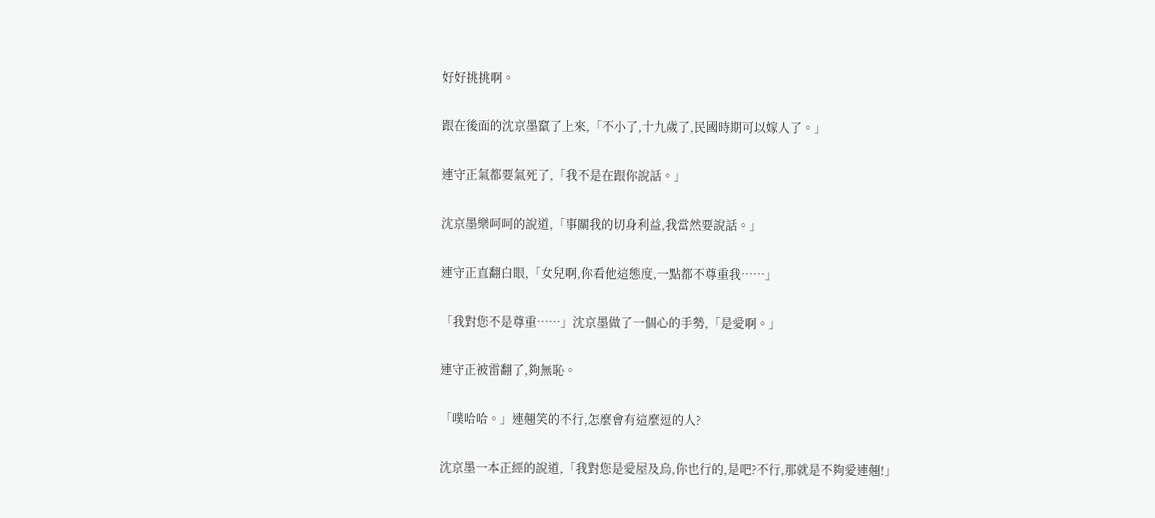好好挑挑啊。

跟在後面的沈京墨竄了上來,「不小了,十九歲了,民國時期可以嫁人了。」

連守正氣都要氣死了,「我不是在跟你說話。」

沈京墨樂呵呵的說道,「事關我的切身利益,我當然要說話。」

連守正直翻白眼,「女兒啊,你看他這態度,一點都不尊重我……」

「我對您不是尊重……」沈京墨做了一個心的手勢,「是愛啊。」

連守正被雷翻了,夠無恥。

「噗哈哈。」連翹笑的不行,怎麼會有這麼逗的人?

沈京墨一本正經的說道,「我對您是愛屋及烏,你也行的,是吧?不行,那就是不夠愛連翹!」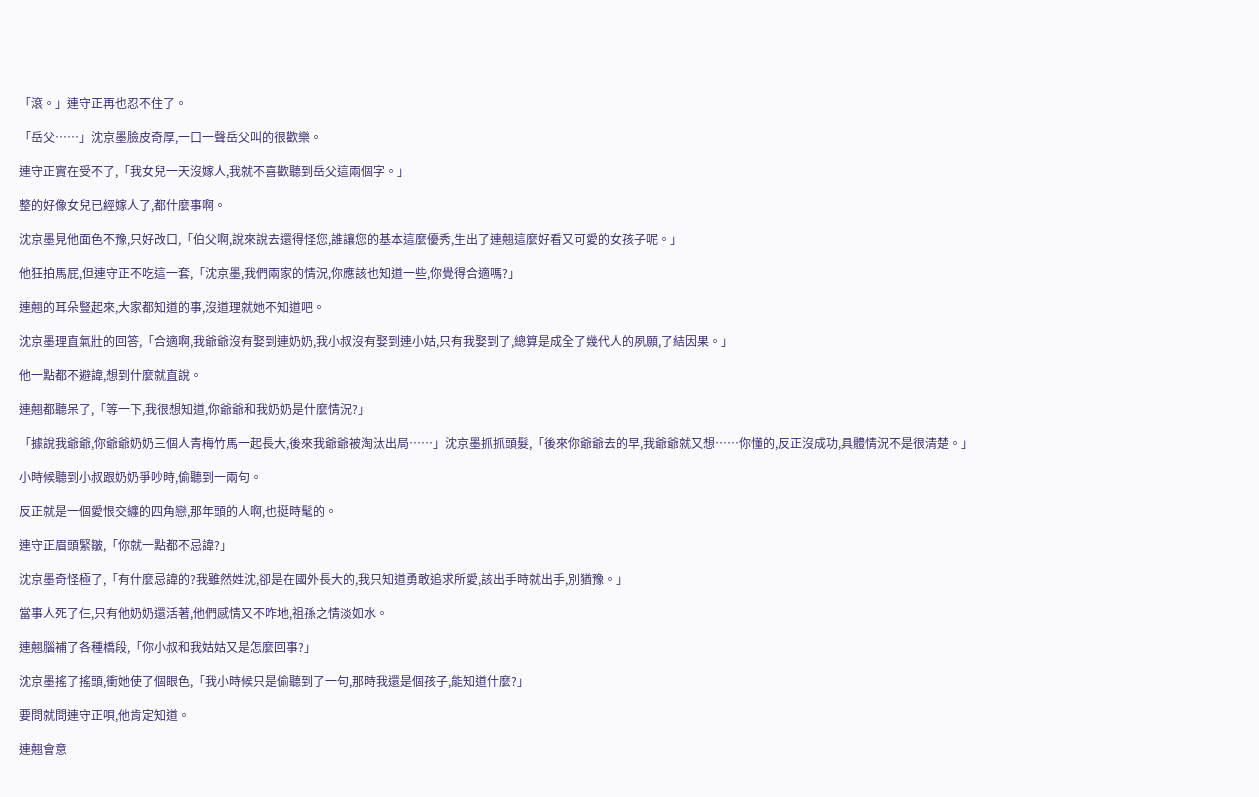「滾。」連守正再也忍不住了。

「岳父……」沈京墨臉皮奇厚,一口一聲岳父叫的很歡樂。

連守正實在受不了,「我女兒一天沒嫁人,我就不喜歡聽到岳父這兩個字。」

整的好像女兒已經嫁人了,都什麼事啊。

沈京墨見他面色不豫,只好改口,「伯父啊,說來說去還得怪您,誰讓您的基本這麼優秀,生出了連翹這麼好看又可愛的女孩子呢。」

他狂拍馬屁,但連守正不吃這一套,「沈京墨,我們兩家的情況,你應該也知道一些,你覺得合適嗎?」

連翹的耳朵豎起來,大家都知道的事,沒道理就她不知道吧。

沈京墨理直氣壯的回答,「合適啊,我爺爺沒有娶到連奶奶,我小叔沒有娶到連小姑,只有我娶到了,總算是成全了幾代人的夙願,了結因果。」

他一點都不避諱,想到什麼就直說。

連翹都聽呆了,「等一下,我很想知道,你爺爺和我奶奶是什麼情況?」

「據說我爺爺,你爺爺奶奶三個人青梅竹馬一起長大,後來我爺爺被淘汰出局……」沈京墨抓抓頭髮,「後來你爺爺去的早,我爺爺就又想……你懂的,反正沒成功,具體情況不是很清楚。」

小時候聽到小叔跟奶奶爭吵時,偷聽到一兩句。

反正就是一個愛恨交纏的四角戀,那年頭的人啊,也挺時髦的。

連守正眉頭緊皺,「你就一點都不忌諱?」

沈京墨奇怪極了,「有什麼忌諱的?我雖然姓沈,卻是在國外長大的,我只知道勇敢追求所愛,該出手時就出手,別猶豫。」

當事人死了仨,只有他奶奶還活著,他們感情又不咋地,祖孫之情淡如水。

連翹腦補了各種橋段,「你小叔和我姑姑又是怎麼回事?」

沈京墨搖了搖頭,衝她使了個眼色,「我小時候只是偷聽到了一句,那時我還是個孩子,能知道什麼?」

要問就問連守正唄,他肯定知道。

連翹會意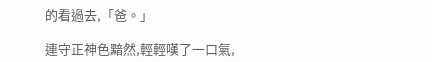的看過去,「爸。」

連守正神色黯然,輕輕嘆了一口氣,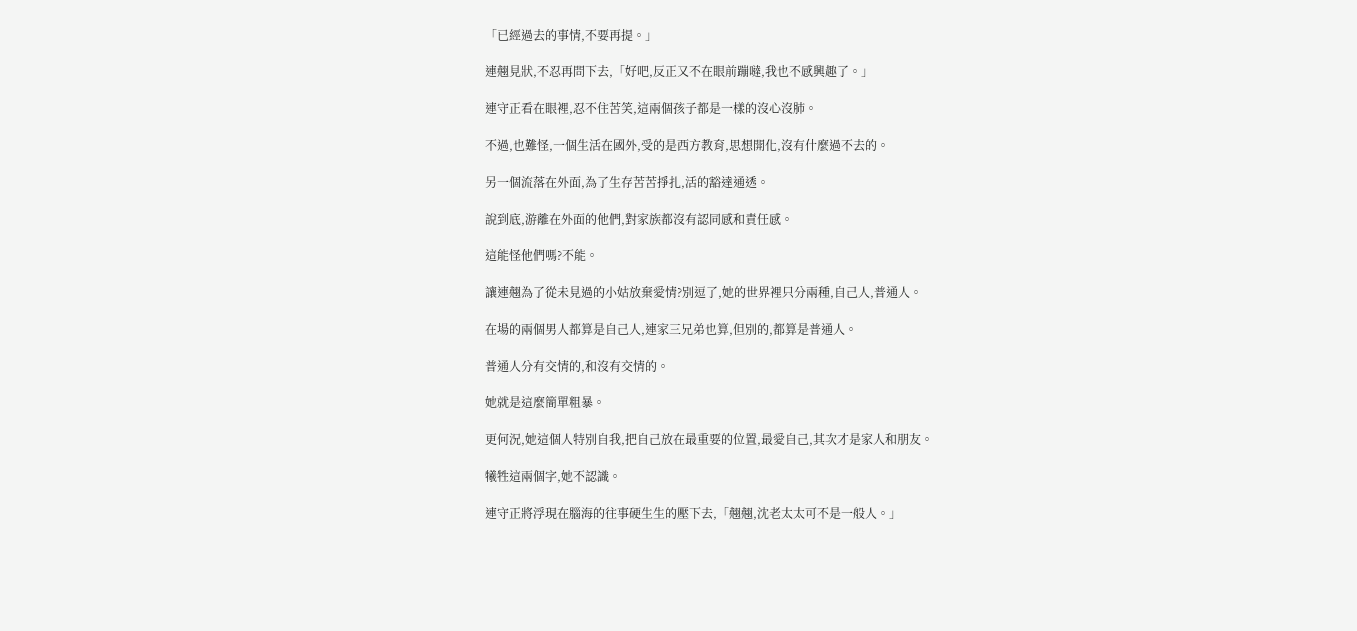「已經過去的事情,不要再提。」

連翹見狀,不忍再問下去,「好吧,反正又不在眼前蹦噠,我也不感興趣了。」

連守正看在眼裡,忍不住苦笑,這兩個孩子都是一樣的沒心沒肺。

不過,也難怪,一個生活在國外,受的是西方教育,思想開化,沒有什麼過不去的。

另一個流落在外面,為了生存苦苦掙扎,活的豁達通透。

說到底,游離在外面的他們,對家族都沒有認同感和責任感。

這能怪他們嗎?不能。

讓連翹為了從未見過的小姑放棄愛情?別逗了,她的世界裡只分兩種,自己人,普通人。

在場的兩個男人都算是自己人,連家三兄弟也算,但別的,都算是普通人。

普通人分有交情的,和沒有交情的。

她就是這麼簡單粗暴。

更何況,她這個人特別自我,把自己放在最重要的位置,最愛自己,其次才是家人和朋友。

犧牲這兩個字,她不認識。

連守正將浮現在腦海的往事硬生生的壓下去,「翹翹,沈老太太可不是一般人。」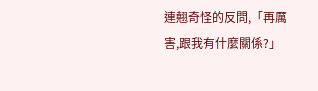連翹奇怪的反問,「再厲害,跟我有什麼關係?」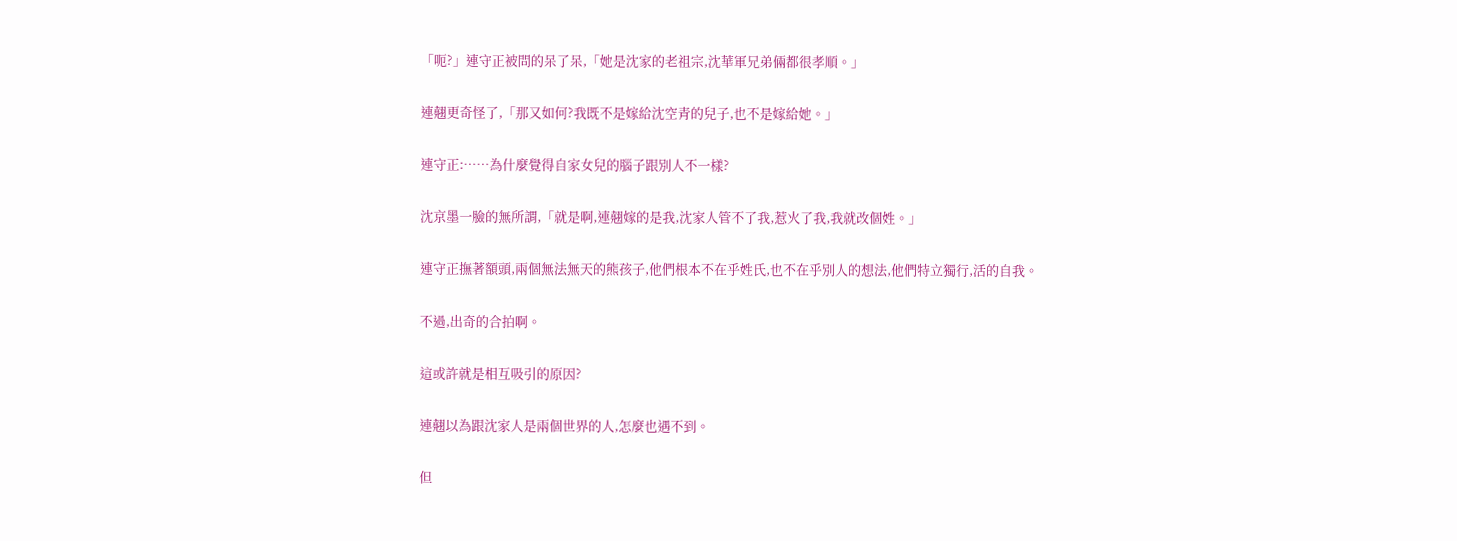「呃?」連守正被問的呆了呆,「她是沈家的老祖宗,沈華軍兄弟倆都很孝順。」

連翹更奇怪了,「那又如何?我既不是嫁給沈空青的兒子,也不是嫁給她。」

連守正:……為什麼覺得自家女兒的腦子跟別人不一樣?

沈京墨一臉的無所謂,「就是啊,連翹嫁的是我,沈家人管不了我,惹火了我,我就改個姓。」

連守正撫著額頭,兩個無法無天的熊孩子,他們根本不在乎姓氏,也不在乎別人的想法,他們特立獨行,活的自我。

不過,出奇的合拍啊。

這或許就是相互吸引的原因?

連翹以為跟沈家人是兩個世界的人,怎麼也遇不到。

但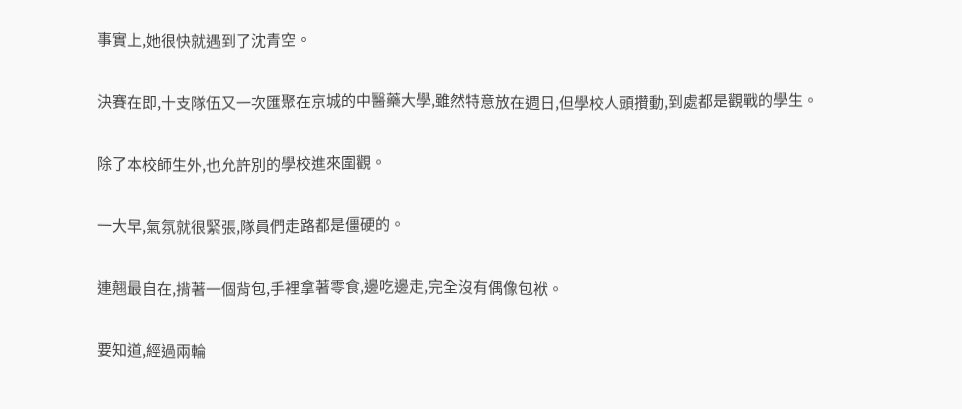事實上,她很快就遇到了沈青空。

決賽在即,十支隊伍又一次匯聚在京城的中醫藥大學,雖然特意放在週日,但學校人頭攢動,到處都是觀戰的學生。

除了本校師生外,也允許別的學校進來圍觀。

一大早,氣氛就很緊張,隊員們走路都是僵硬的。

連翹最自在,揹著一個背包,手裡拿著零食,邊吃邊走,完全沒有偶像包袱。

要知道,經過兩輪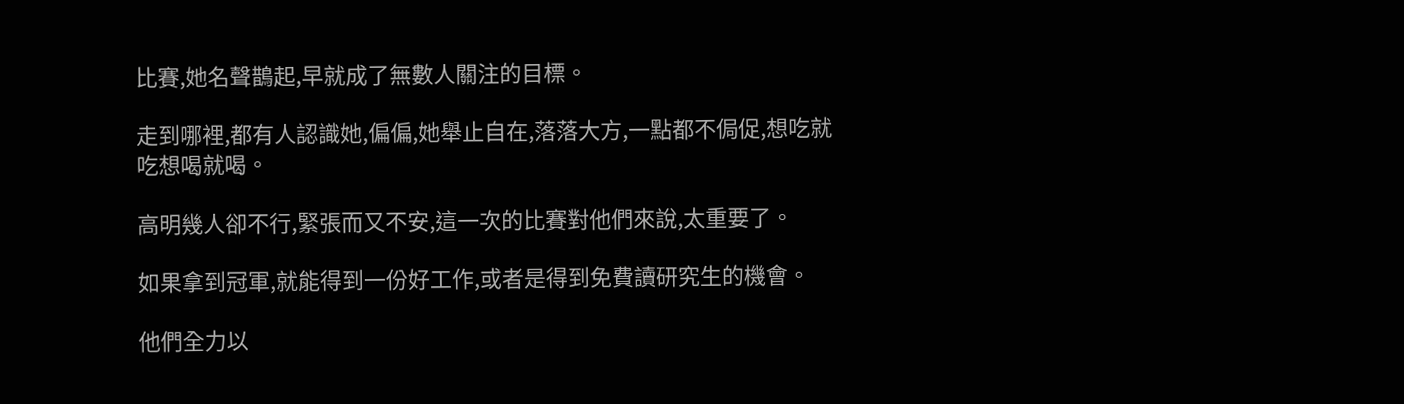比賽,她名聲鵲起,早就成了無數人關注的目標。

走到哪裡,都有人認識她,偏偏,她舉止自在,落落大方,一點都不侷促,想吃就吃想喝就喝。

高明幾人卻不行,緊張而又不安,這一次的比賽對他們來說,太重要了。

如果拿到冠軍,就能得到一份好工作,或者是得到免費讀研究生的機會。

他們全力以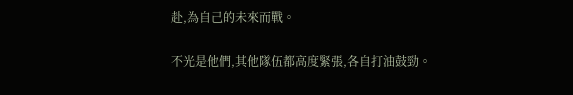赴,為自己的未來而戰。

不光是他們,其他隊伍都高度緊張,各自打油鼓勁。